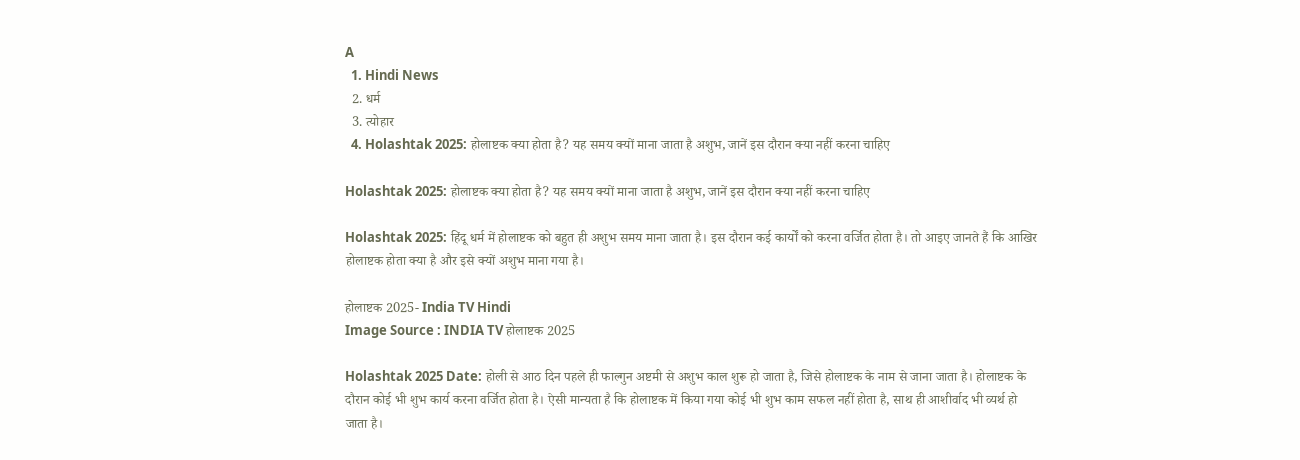A
  1. Hindi News
  2. धर्म
  3. त्योहार
  4. Holashtak 2025: होलाष्टक क्या होता है? यह समय क्यों माना जाता है अशुभ, जानें इस दौरान क्या नहीं करना चाहिए

Holashtak 2025: होलाष्टक क्या होता है? यह समय क्यों माना जाता है अशुभ, जानें इस दौरान क्या नहीं करना चाहिए

Holashtak 2025: हिंदू धर्म में होलाष्टक को बहुत ही अशुभ समय माना जाता है। इस दौरान कई कार्यों को करना वर्जित होता है। तो आइए जानते हैं कि आखिर होलाष्टक होता क्या है और इसे क्यों अशुभ माना गया है।

होलाष्टक 2025- India TV Hindi
Image Source : INDIA TV होलाष्टक 2025

Holashtak 2025 Date: होली से आठ दिन पहले ही फाल्गुन अष्टमी से अशुभ काल शुरू हो जाता है, जिसे होलाष्टक के नाम से जाना जाता है। होलाष्टक के दौरान कोई भी शुभ कार्य करना वर्जित होता है। ऐसी मान्यता है कि होलाष्टक में किया गया कोई भी शुभ काम सफल नहीं होता है, साथ ही आशीर्वाद भी व्यर्थ हो जाता है।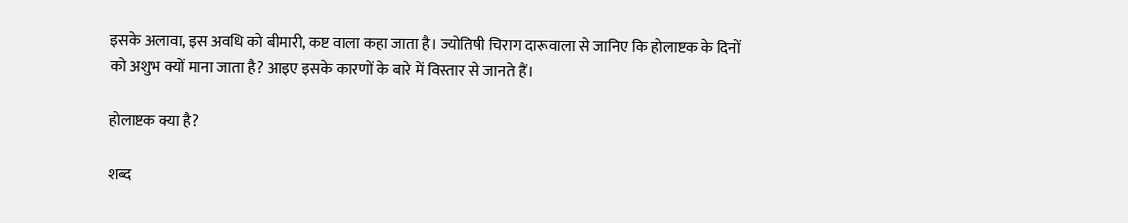इसके अलावा, इस अवधि को बीमारी, कष्ट वाला कहा जाता है। ज्योतिषी चिराग दारूवाला से जानिए कि होलाष्टक के दिनों को अशुभ क्यों माना जाता है? आइए इसके कारणों के बारे में विस्तार से जानते हैं।

होलाष्टक क्या है?

शब्द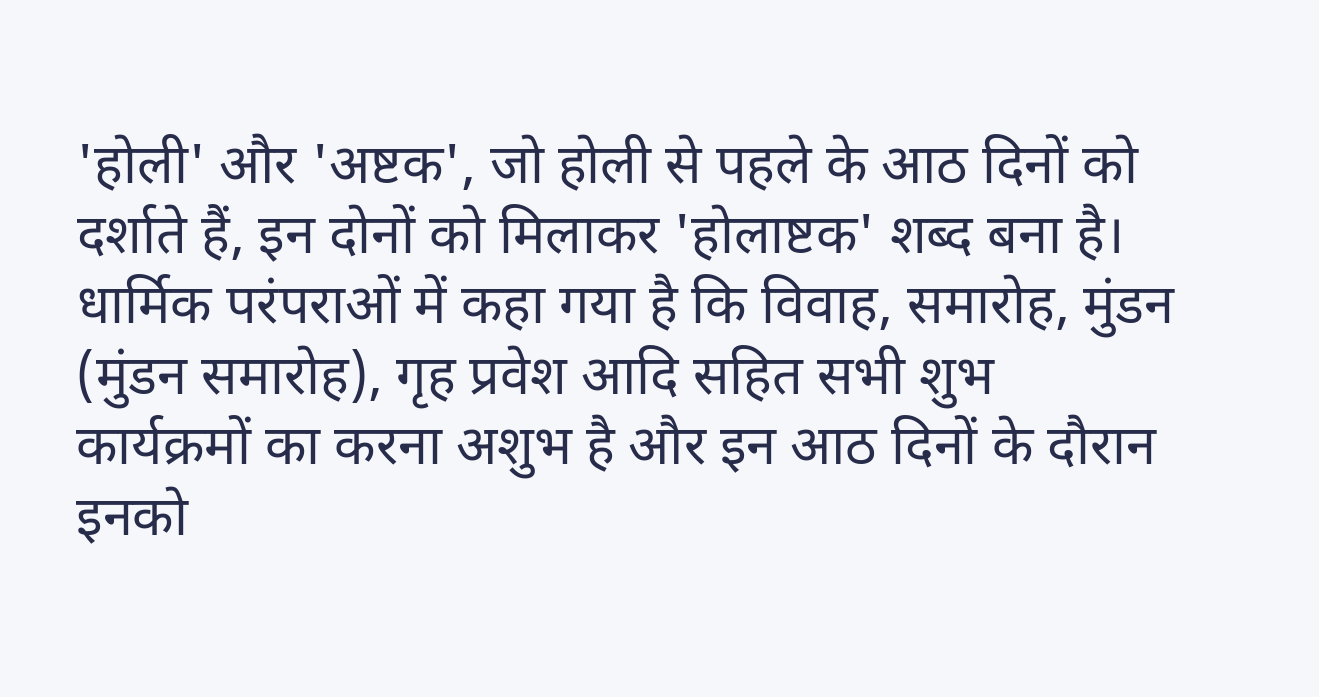'होली' और 'अष्टक', जो होली से पहले के आठ दिनों को दर्शाते हैं, इन दोनों को मिलाकर 'होलाष्टक' शब्द बना है। धार्मिक परंपराओं में कहा गया है कि विवाह, समारोह, मुंडन (मुंडन समारोह), गृह प्रवेश आदि सहित सभी शुभ कार्यक्रमों का करना अशुभ है और इन आठ दिनों के दौरान इनको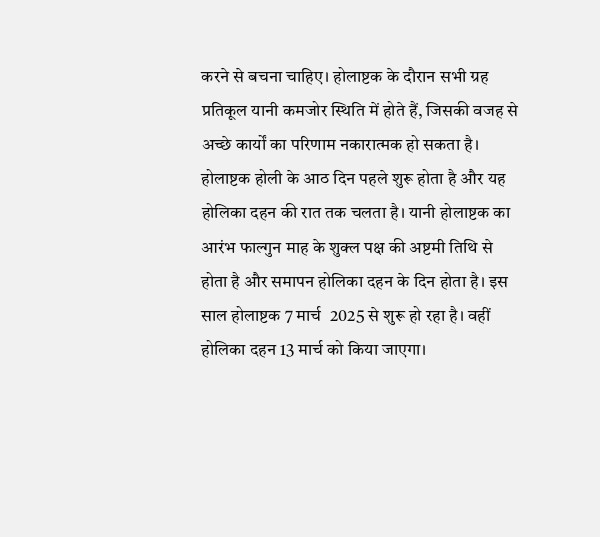करने से बचना चाहिए। होलाष्टक के दौरान सभी ग्रह प्रतिकूल यानी कमजोर स्थिति में होते हैं, जिसकी वजह से अच्छे कार्यों का परिणाम नकारात्मक हो सकता है। होलाष्टक होली के आठ दिन पहले शुरू होता है और यह होलिका दहन की रात तक चलता है। यानी होलाष्टक का आरंभ फाल्गुन माह के शुक्ल पक्ष की अष्टमी तिथि से होता है और समापन होलिका दहन के दिन होता है। इस साल होलाष्टक 7 मार्च  2025 से शुरू हो रहा है। वहीं होलिका दहन 13 मार्च को किया जाएगा।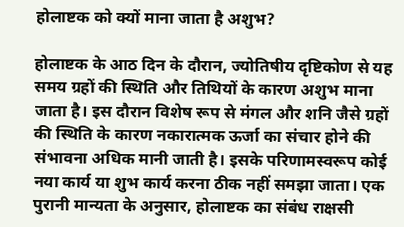होलाष्टक को क्यों माना जाता है अशुभ?

होलाष्टक के आठ दिन के दौरान, ज्योतिषीय दृष्टिकोण से यह समय ग्रहों की स्थिति और तिथियों के कारण अशुभ माना जाता है। इस दौरान विशेष रूप से मंगल और शनि जैसे ग्रहों की स्थिति के कारण नकारात्मक ऊर्जा का संचार होने की संभावना अधिक मानी जाती है। इसके परिणामस्वरूप कोई नया कार्य या शुभ कार्य करना ठीक नहीं समझा जाता। एक पुरानी मान्यता के अनुसार, होलाष्टक का संबंध राक्षसी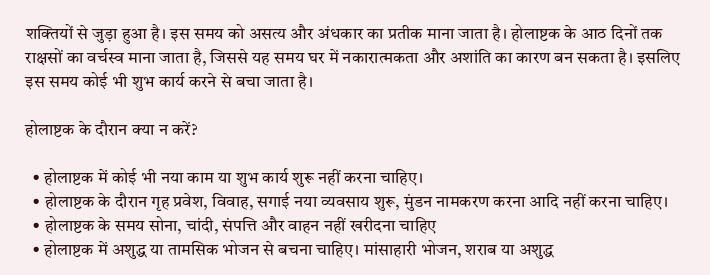शक्तियों से जुड़ा हुआ है। इस समय को असत्य और अंधकार का प्रतीक माना जाता है। होलाष्टक के आठ दिनों तक राक्षसों का वर्चस्व माना जाता है, जिससे यह समय घर में नकारात्मकता और अशांति का कारण बन सकता है। इसलिए इस समय कोई भी शुभ कार्य करने से बचा जाता है।

होलाष्टक के दौरान क्या न करें?

  • होलाष्टक में कोई भी नया काम या शुभ कार्य शुरू नहीं करना चाहिए।
  • होलाष्टक के दौरान गृह प्रवेश, विवाह, सगाई नया व्यवसाय शुरू, मुंडन नामकरण करना आदि नहीं करना चाहिए।
  • होलाष्टक के समय सोना, चांदी, संपत्ति और वाहन नहीं खरीदना चाहिए
  • होलाष्टक में अशुद्ध या तामसिक भोजन से बचना चाहिए। मांसाहारी भोजन, शराब या अशुद्ध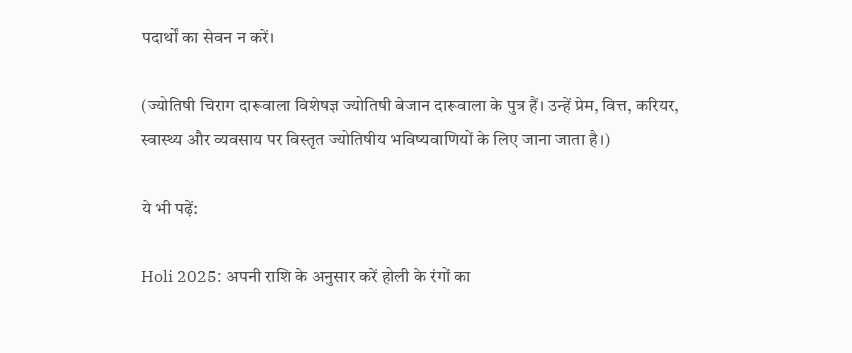पदार्थों का सेवन न करें।

(ज्योतिषी चिराग दारूवाला विशेषज्ञ ज्योतिषी बेजान दारूवाला के पुत्र हैं। उन्हें प्रेम, वित्त, करियर, स्वास्थ्य और व्यवसाय पर विस्तृत ज्योतिषीय भविष्यवाणियों के लिए जाना जाता है।)

ये भी पढ़ें:

Holi 2025: अपनी राशि के अनुसार करें होली के रंगों का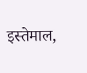इस्तेमाल,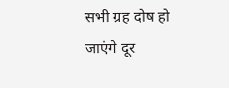सभी ग्रह दोष हो जाएंगे दूर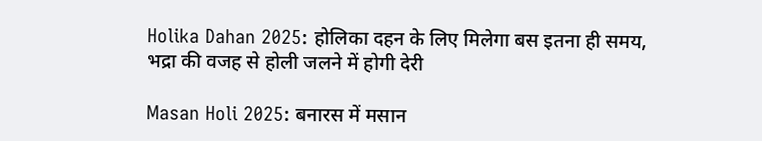Holika Dahan 2025: होलिका दहन के लिए मिलेगा बस इतना ही समय, भद्रा की वजह से होली जलने में होगी देरी

Masan Holi 2025: बनारस में मसान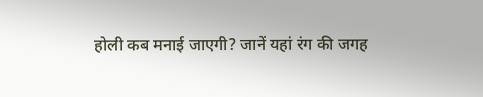होली कब मनाई जाएगी? जानें यहां रंग की जगह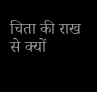चिता की राख से क्यों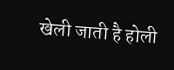खेली जाती है होली